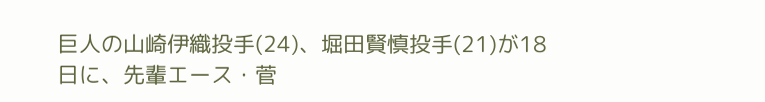巨人の山崎伊織投手(24)、堀田賢慎投手(21)が18日に、先輩エース・菅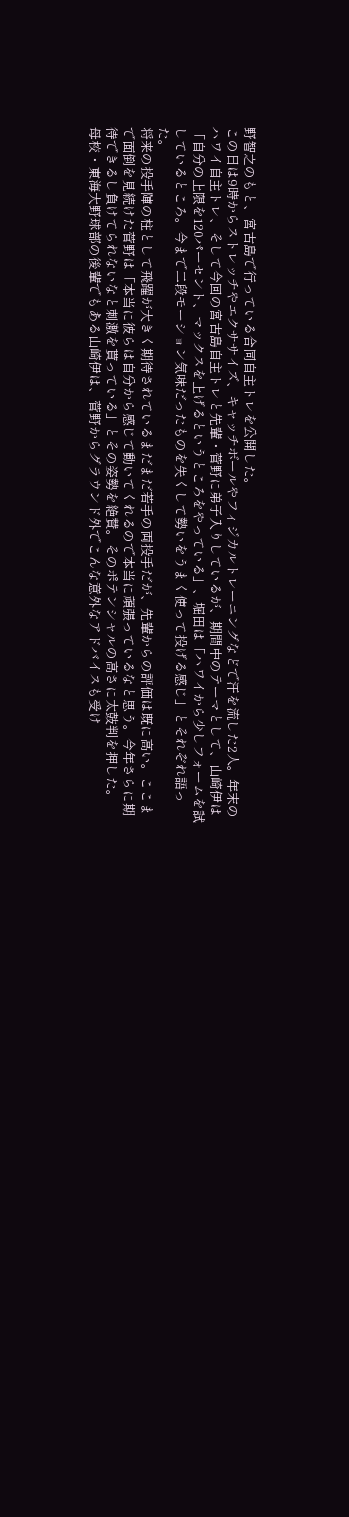野智之のもと、宮古島で行っている合同自主トレを公開した。
この日は9時からストレッチやエクササイズ、キャッチボールやフィジカルトレーニングなどで汗を流した2人。年末のハワイ自主トレ、そして今回の宮古島自主トレと先輩・菅野に弟子入りしているが、期間中のテーマとして、山崎伊は「自分の上限を120パーセント、マックスを上げるというところをやっている」、堀田は「ハワイから少しフォームを試しているところ。今まで二段モーション気味だったものを失くして勢いをうまく使って投げる感じ」とそれぞれ語った。
将来の投手陣の柱として飛躍が大きく期待されているまだまだ若手の両投手だが、先輩からの評価は既に高い。ここまで面倒を見続けた菅野は「本当に彼らは自分から感じて動いてくれるので本当に頑張っているなと思う。今年さらに期待できるし負けてられないなと刺激を貰っている」とその姿勢を絶賛。そのポテンシャルの高さに太鼓判を押した。
母校・東海大野球部の後輩でもある山崎伊は、菅野からグラウンド外でこんな意外なアドバイスも受け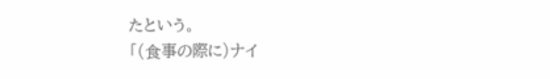たという。
「(食事の際に)ナイ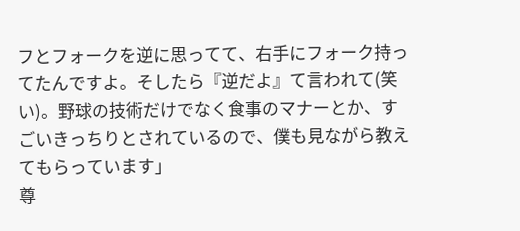フとフォークを逆に思ってて、右手にフォーク持ってたんですよ。そしたら『逆だよ』て言われて(笑い)。野球の技術だけでなく食事のマナーとか、すごいきっちりとされているので、僕も見ながら教えてもらっています」
尊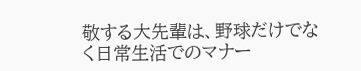敬する大先輩は、野球だけでなく日常生活でのマナー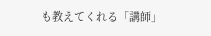も教えてくれる「講師」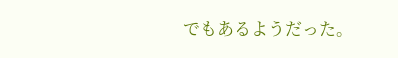でもあるようだった。